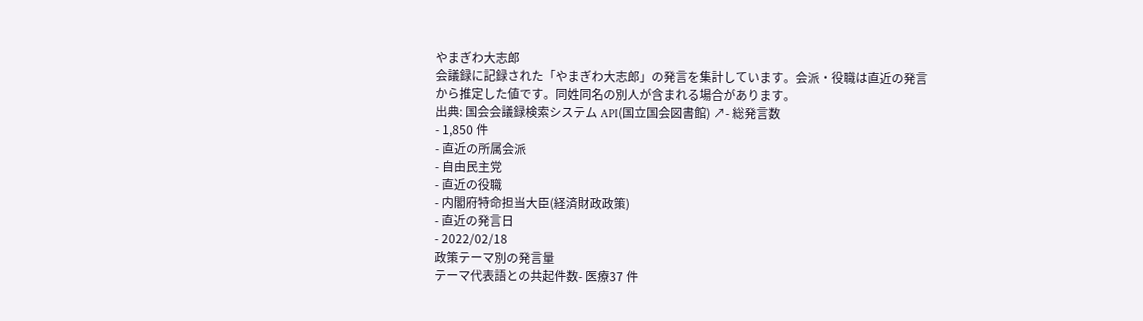やまぎわ大志郎
会議録に記録された「やまぎわ大志郎」の発言を集計しています。会派・役職は直近の発言から推定した値です。同姓同名の別人が含まれる場合があります。
出典: 国会会議録検索システム API(国立国会図書館) ↗- 総発言数
- 1,850 件
- 直近の所属会派
- 自由民主党
- 直近の役職
- 内閣府特命担当大臣(経済財政政策)
- 直近の発言日
- 2022/02/18
政策テーマ別の発言量
テーマ代表語との共起件数- 医療37 件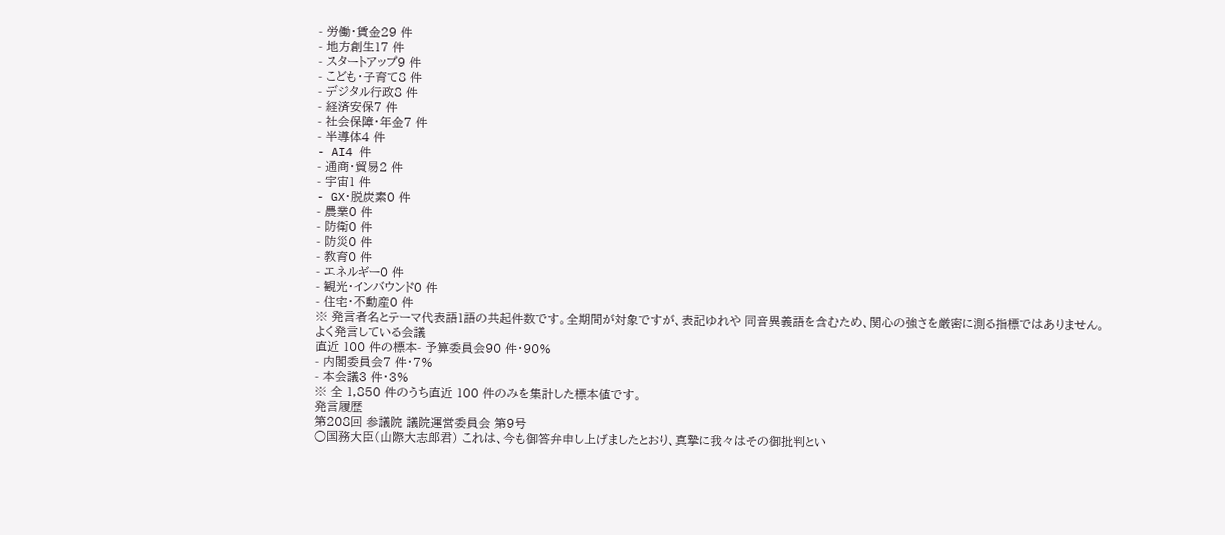- 労働・賃金29 件
- 地方創生17 件
- スタートアップ9 件
- こども・子育て8 件
- デジタル行政8 件
- 経済安保7 件
- 社会保障・年金7 件
- 半導体4 件
- AI4 件
- 通商・貿易2 件
- 宇宙1 件
- GX・脱炭素0 件
- 農業0 件
- 防衛0 件
- 防災0 件
- 教育0 件
- エネルギー0 件
- 観光・インバウンド0 件
- 住宅・不動産0 件
※ 発言者名とテーマ代表語1語の共起件数です。全期間が対象ですが、表記ゆれや 同音異義語を含むため、関心の強さを厳密に測る指標ではありません。
よく発言している会議
直近 100 件の標本- 予算委員会90 件・90%
- 内閣委員会7 件・7%
- 本会議3 件・3%
※ 全 1,850 件のうち直近 100 件のみを集計した標本値です。
発言履歴
第208回 参議院 議院運営委員会 第9号
○国務大臣(山際大志郎君) これは、今も御答弁申し上げましたとおり、真摯に我々はその御批判とい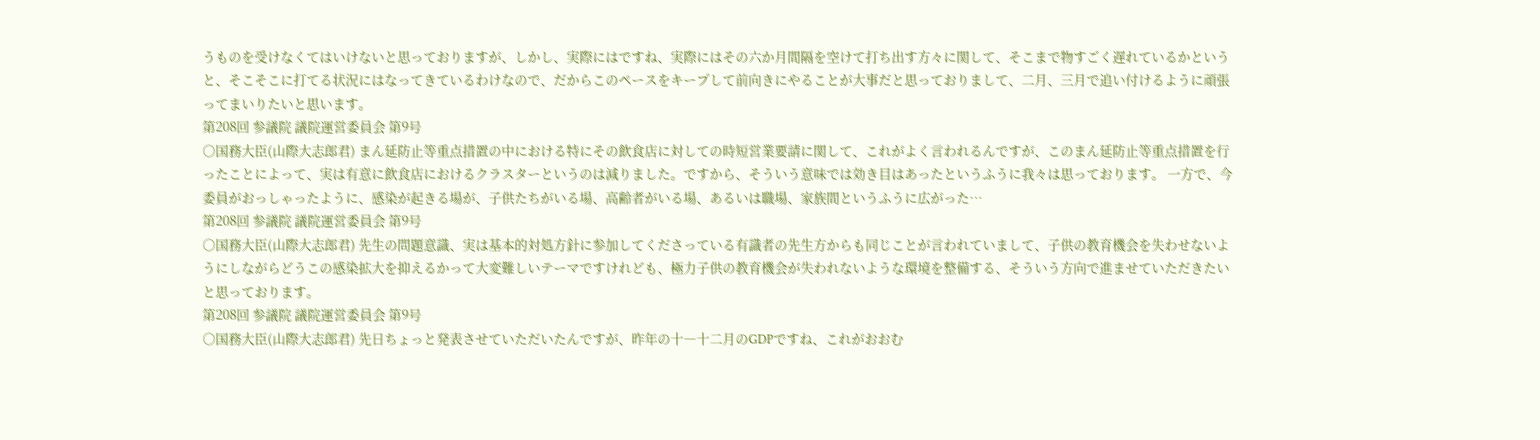うものを受けなくてはいけないと思っておりますが、しかし、実際にはですね、実際にはその六か月間隔を空けて打ち出す方々に関して、そこまで物すごく遅れているかというと、そこそこに打てる状況にはなってきているわけなので、だからこのペースをキープして前向きにやることが大事だと思っておりまして、二月、三月で追い付けるように頑張ってまいりたいと思います。
第208回 参議院 議院運営委員会 第9号
○国務大臣(山際大志郎君) まん延防止等重点措置の中における特にその飲食店に対しての時短営業要請に関して、これがよく言われるんですが、このまん延防止等重点措置を行ったことによって、実は有意に飲食店におけるクラスターというのは減りました。ですから、そういう意味では効き目はあったというふうに我々は思っております。 一方で、今委員がおっしゃったように、感染が起きる場が、子供たちがいる場、高齢者がいる場、あるいは職場、家族間というふうに広がった…
第208回 参議院 議院運営委員会 第9号
○国務大臣(山際大志郎君) 先生の問題意識、実は基本的対処方針に参加してくださっている有識者の先生方からも同じことが言われていまして、子供の教育機会を失わせないようにしながらどうこの感染拡大を抑えるかって大変難しいテーマですけれども、極力子供の教育機会が失われないような環境を整備する、そういう方向で進ませていただきたいと思っております。
第208回 参議院 議院運営委員会 第9号
○国務大臣(山際大志郎君) 先日ちょっと発表させていただいたんですが、昨年の十―十二月のGDPですね、これがおおむ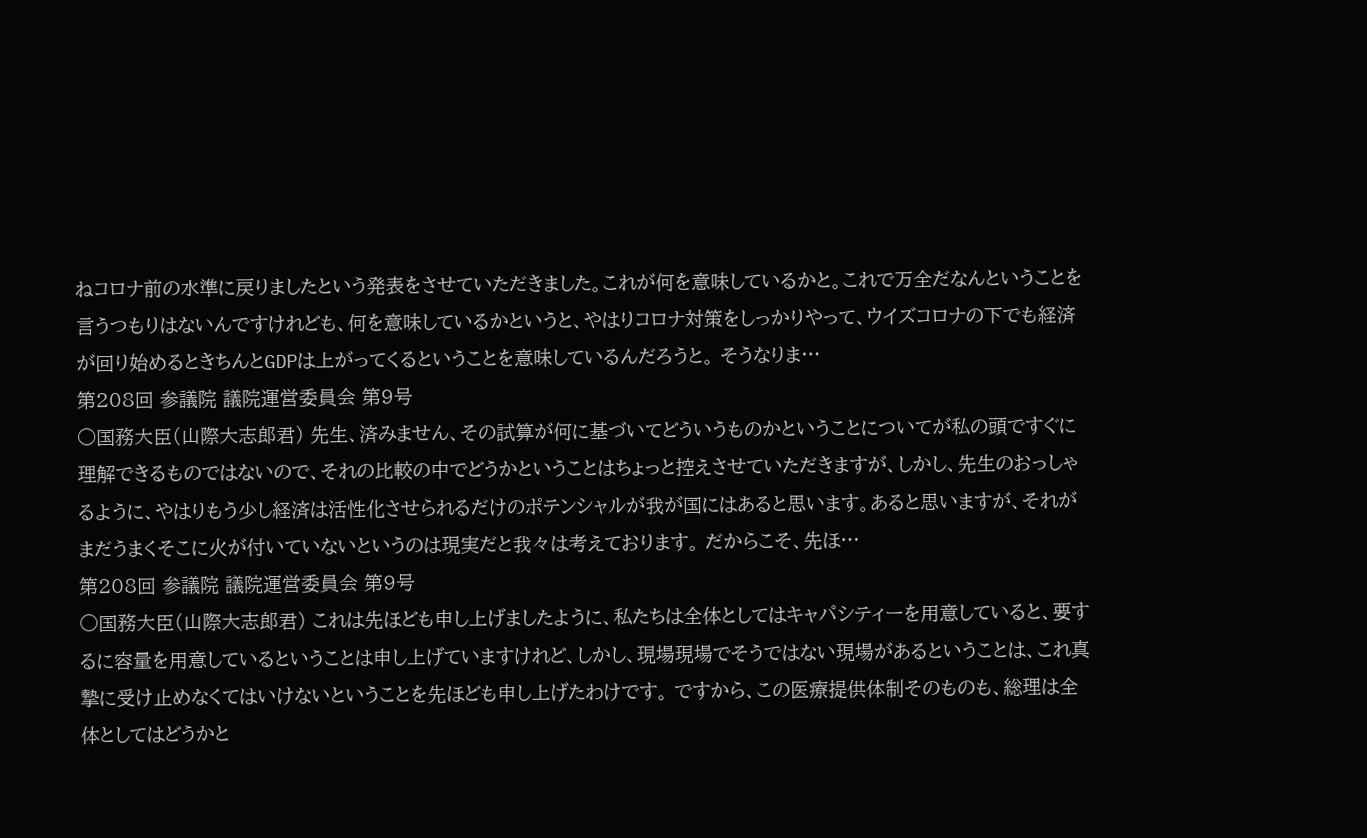ねコロナ前の水準に戻りましたという発表をさせていただきました。これが何を意味しているかと。これで万全だなんということを言うつもりはないんですけれども、何を意味しているかというと、やはりコロナ対策をしっかりやって、ウイズコロナの下でも経済が回り始めるときちんとGDPは上がってくるということを意味しているんだろうと。 そうなりま…
第208回 参議院 議院運営委員会 第9号
○国務大臣(山際大志郎君) 先生、済みません、その試算が何に基づいてどういうものかということについてが私の頭ですぐに理解できるものではないので、それの比較の中でどうかということはちょっと控えさせていただきますが、しかし、先生のおっしゃるように、やはりもう少し経済は活性化させられるだけのポテンシャルが我が国にはあると思います。あると思いますが、それがまだうまくそこに火が付いていないというのは現実だと我々は考えております。 だからこそ、先ほ…
第208回 参議院 議院運営委員会 第9号
○国務大臣(山際大志郎君) これは先ほども申し上げましたように、私たちは全体としてはキャパシティーを用意していると、要するに容量を用意しているということは申し上げていますけれど、しかし、現場現場でそうではない現場があるということは、これ真摯に受け止めなくてはいけないということを先ほども申し上げたわけです。 ですから、この医療提供体制そのものも、総理は全体としてはどうかと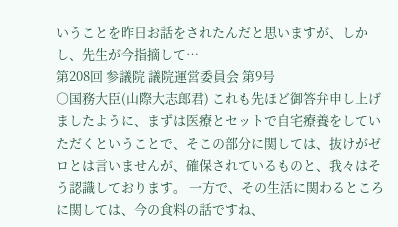いうことを昨日お話をされたんだと思いますが、しかし、先生が今指摘して…
第208回 参議院 議院運営委員会 第9号
○国務大臣(山際大志郎君) これも先ほど御答弁申し上げましたように、まずは医療とセットで自宅療養をしていただくということで、そこの部分に関しては、抜けがゼロとは言いませんが、確保されているものと、我々はそう認識しております。 一方で、その生活に関わるところに関しては、今の食料の話ですね、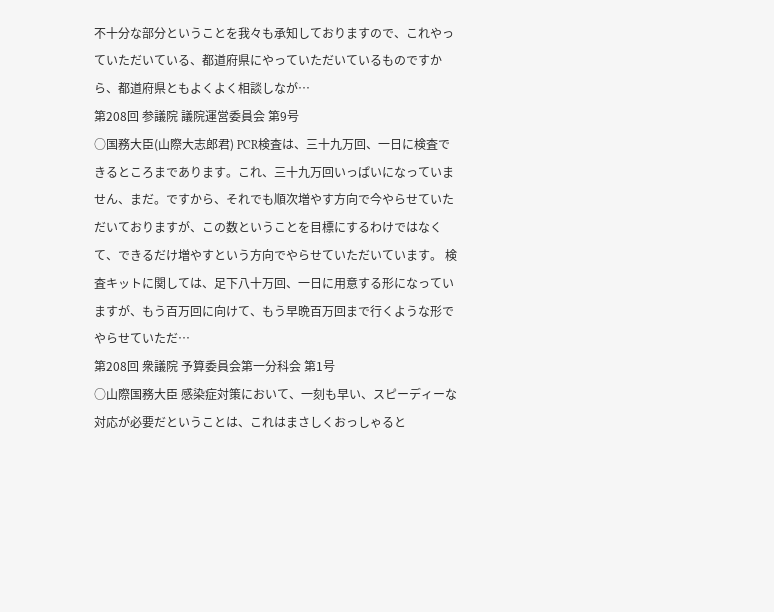不十分な部分ということを我々も承知しておりますので、これやっていただいている、都道府県にやっていただいているものですから、都道府県ともよくよく相談しなが…
第208回 参議院 議院運営委員会 第9号
○国務大臣(山際大志郎君) PCR検査は、三十九万回、一日に検査できるところまであります。これ、三十九万回いっぱいになっていません、まだ。ですから、それでも順次増やす方向で今やらせていただいておりますが、この数ということを目標にするわけではなくて、できるだけ増やすという方向でやらせていただいています。 検査キットに関しては、足下八十万回、一日に用意する形になっていますが、もう百万回に向けて、もう早晩百万回まで行くような形でやらせていただ…
第208回 衆議院 予算委員会第一分科会 第1号
○山際国務大臣 感染症対策において、一刻も早い、スピーディーな対応が必要だということは、これはまさしくおっしゃると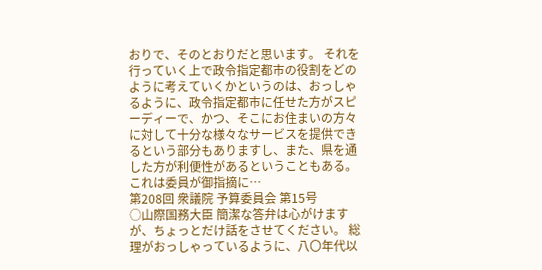おりで、そのとおりだと思います。 それを行っていく上で政令指定都市の役割をどのように考えていくかというのは、おっしゃるように、政令指定都市に任せた方がスピーディーで、かつ、そこにお住まいの方々に対して十分な様々なサービスを提供できるという部分もありますし、また、県を通した方が利便性があるということもある。これは委員が御指摘に…
第208回 衆議院 予算委員会 第15号
○山際国務大臣 簡潔な答弁は心がけますが、ちょっとだけ話をさせてください。 総理がおっしゃっているように、八〇年代以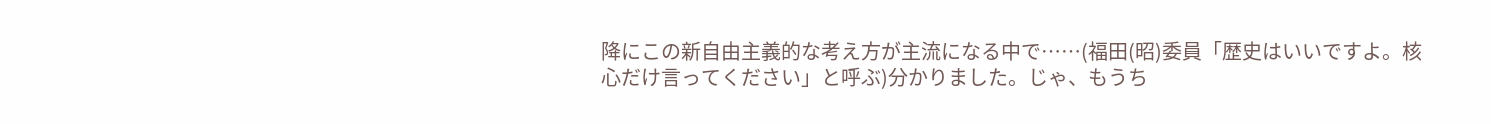降にこの新自由主義的な考え方が主流になる中で……(福田(昭)委員「歴史はいいですよ。核心だけ言ってください」と呼ぶ)分かりました。じゃ、もうち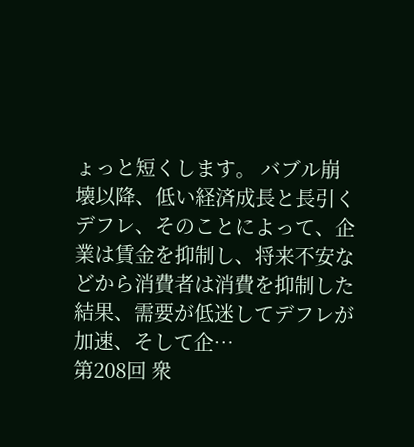ょっと短くします。 バブル崩壊以降、低い経済成長と長引くデフレ、そのことによって、企業は賃金を抑制し、将来不安などから消費者は消費を抑制した結果、需要が低迷してデフレが加速、そして企…
第208回 衆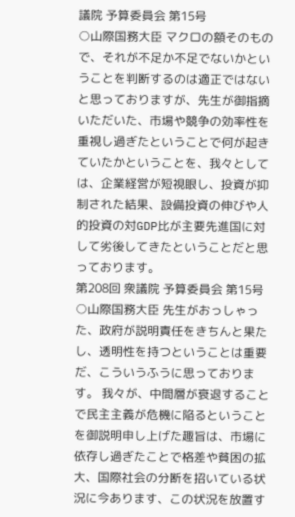議院 予算委員会 第15号
○山際国務大臣 マクロの額そのもので、それが不足か不足でないかということを判断するのは適正ではないと思っておりますが、先生が御指摘いただいた、市場や競争の効率性を重視し過ぎたということで何が起きていたかということを、我々としては、企業経営が短視眼し、投資が抑制された結果、設備投資の伸びや人的投資の対GDP比が主要先進国に対して劣後してきたということだと思っております。
第208回 衆議院 予算委員会 第15号
○山際国務大臣 先生がおっしゃった、政府が説明責任をきちんと果たし、透明性を持つということは重要だ、こういうふうに思っております。 我々が、中間層が衰退することで民主主義が危機に陥るということを御説明申し上げた趣旨は、市場に依存し過ぎたことで格差や貧困の拡大、国際社会の分断を招いている状況に今あります、この状況を放置す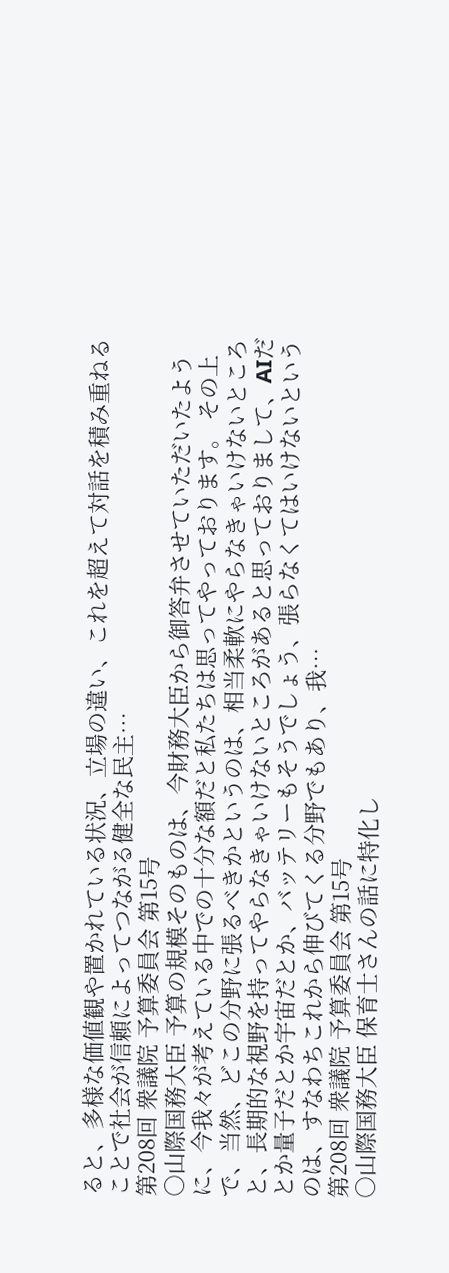ると、多様な価値観や置かれている状況、立場の違い、これを超えて対話を積み重ねることで社会が信頼によってつながる健全な民主…
第208回 衆議院 予算委員会 第15号
○山際国務大臣 予算の規模そのものは、今財務大臣から御答弁させていただいたように、今我々が考えている中での十分な額だと私たちは思ってやっております。 その上で、当然、どこの分野に張るべきかというのは、相当柔軟にやらなきゃいけないところと、長期的な視野を持ってやらなきゃいけないところがあると思っておりまして、AIだとか量子だとか宇宙だとか、バッテリーもそうでしょう、張らなくてはいけないというのは、すなわちこれから伸びてくる分野でもあり、我…
第208回 衆議院 予算委員会 第15号
○山際国務大臣 保育士さんの話に特化し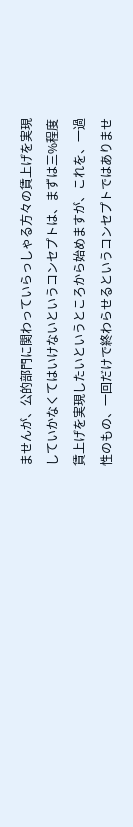ませんが、公的部門に関わっていらっしゃる方々の賃上げを実現していかなくてはいけないというコンセプトは、まずは三%程度賃上げを実現したいというところから始めますが、これを、一過性のもの、一回だけで終わらせるというコンセプトではありませ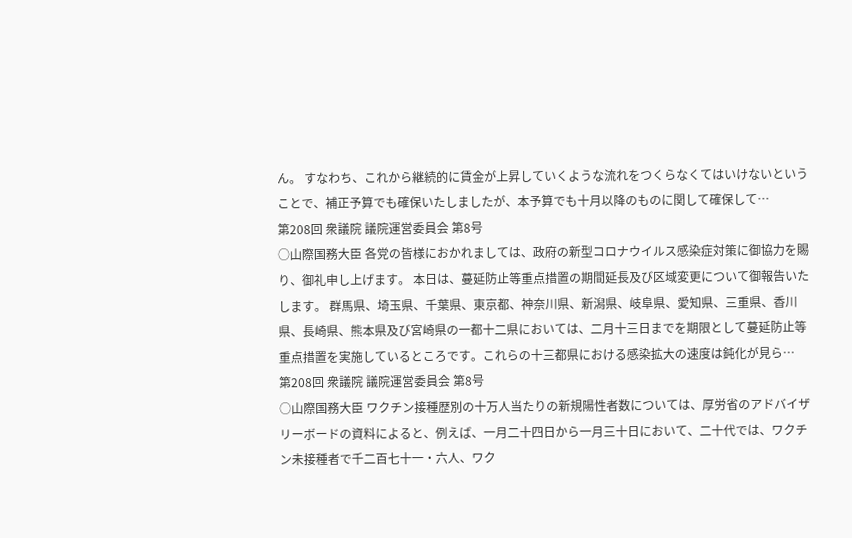ん。 すなわち、これから継続的に賃金が上昇していくような流れをつくらなくてはいけないということで、補正予算でも確保いたしましたが、本予算でも十月以降のものに関して確保して…
第208回 衆議院 議院運営委員会 第8号
○山際国務大臣 各党の皆様におかれましては、政府の新型コロナウイルス感染症対策に御協力を賜り、御礼申し上げます。 本日は、蔓延防止等重点措置の期間延長及び区域変更について御報告いたします。 群馬県、埼玉県、千葉県、東京都、神奈川県、新潟県、岐阜県、愛知県、三重県、香川県、長崎県、熊本県及び宮崎県の一都十二県においては、二月十三日までを期限として蔓延防止等重点措置を実施しているところです。これらの十三都県における感染拡大の速度は鈍化が見ら…
第208回 衆議院 議院運営委員会 第8号
○山際国務大臣 ワクチン接種歴別の十万人当たりの新規陽性者数については、厚労省のアドバイザリーボードの資料によると、例えば、一月二十四日から一月三十日において、二十代では、ワクチン未接種者で千二百七十一・六人、ワク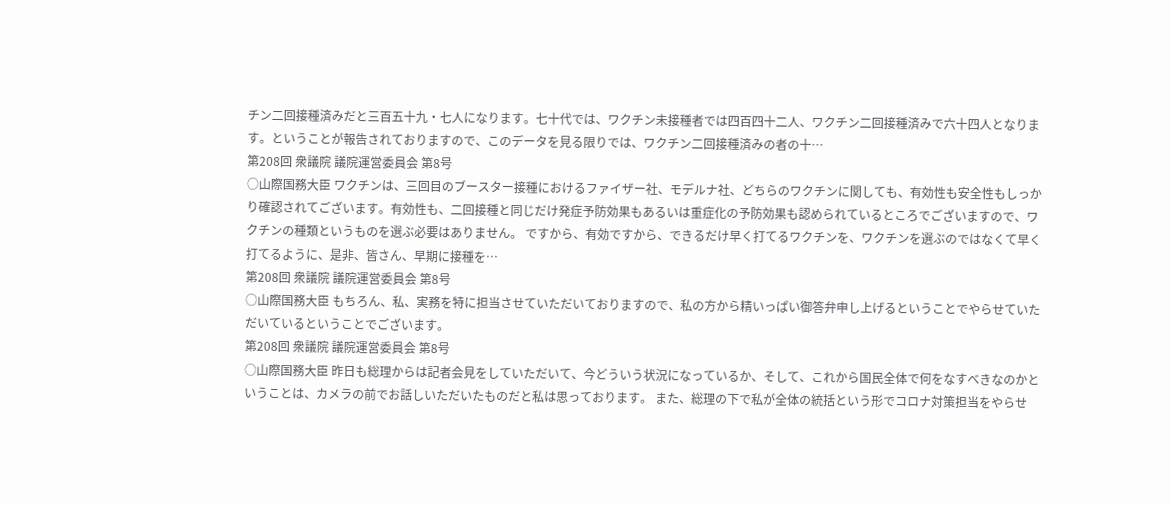チン二回接種済みだと三百五十九・七人になります。七十代では、ワクチン未接種者では四百四十二人、ワクチン二回接種済みで六十四人となります。ということが報告されておりますので、このデータを見る限りでは、ワクチン二回接種済みの者の十…
第208回 衆議院 議院運営委員会 第8号
○山際国務大臣 ワクチンは、三回目のブースター接種におけるファイザー社、モデルナ社、どちらのワクチンに関しても、有効性も安全性もしっかり確認されてございます。有効性も、二回接種と同じだけ発症予防効果もあるいは重症化の予防効果も認められているところでございますので、ワクチンの種類というものを選ぶ必要はありません。 ですから、有効ですから、できるだけ早く打てるワクチンを、ワクチンを選ぶのではなくて早く打てるように、是非、皆さん、早期に接種を…
第208回 衆議院 議院運営委員会 第8号
○山際国務大臣 もちろん、私、実務を特に担当させていただいておりますので、私の方から精いっぱい御答弁申し上げるということでやらせていただいているということでございます。
第208回 衆議院 議院運営委員会 第8号
○山際国務大臣 昨日も総理からは記者会見をしていただいて、今どういう状況になっているか、そして、これから国民全体で何をなすべきなのかということは、カメラの前でお話しいただいたものだと私は思っております。 また、総理の下で私が全体の統括という形でコロナ対策担当をやらせ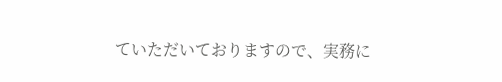ていただいておりますので、実務に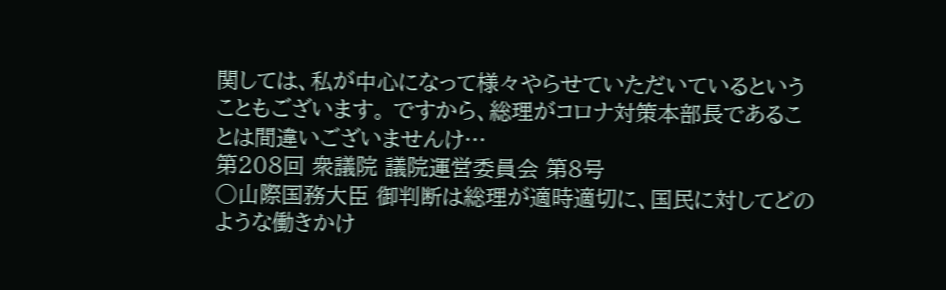関しては、私が中心になって様々やらせていただいているということもございます。 ですから、総理がコロナ対策本部長であることは間違いございませんけ…
第208回 衆議院 議院運営委員会 第8号
○山際国務大臣 御判断は総理が適時適切に、国民に対してどのような働きかけ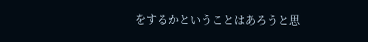をするかということはあろうと思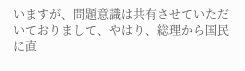いますが、問題意識は共有させていただいておりまして、やはり、総理から国民に直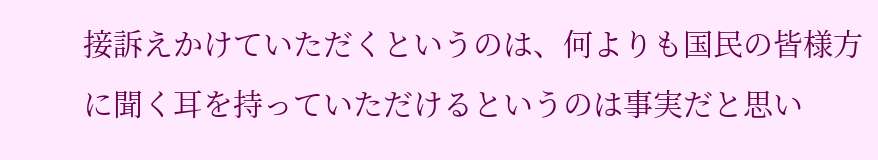接訴えかけていただくというのは、何よりも国民の皆様方に聞く耳を持っていただけるというのは事実だと思い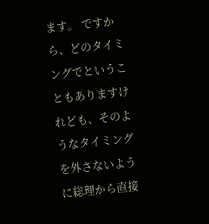ます。 ですから、どのタイミングでということもありますけれども、そのようなタイミングを外さないように総理から直接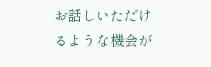お話しいただけるような機会が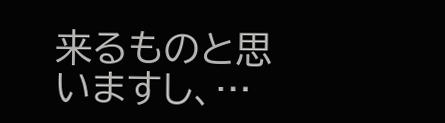来るものと思いますし、…